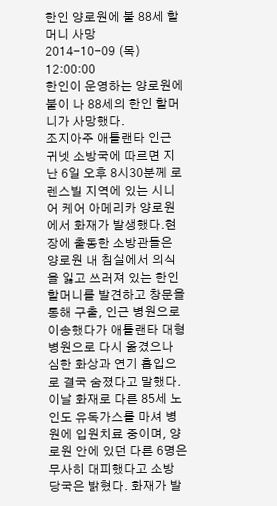한인 양로원에 불 88세 할머니 사망
2014-10-09 (목) 12:00:00
한인이 운영하는 양로원에 불이 나 88세의 한인 할머니가 사망했다.
조지아주 애틀랜타 인근 귀넷 소방국에 따르면 지난 6일 오후 8시30분께 로렌스빌 지역에 있는 시니어 케어 아메리카 양로원에서 화재가 발생했다.현장에 출동한 소방관들은 양로원 내 침실에서 의식을 잃고 쓰러져 있는 한인 할머니를 발견하고 창문을 통해 구출, 인근 병원으로 이송했다가 애틀랜타 대형 병원으로 다시 옮겼으나 심한 화상과 연기 흡입으로 결국 숨졌다고 말했다.
이날 화재로 다른 85세 노인도 유독가스를 마셔 병원에 입원치료 중이며, 양로원 안에 있던 다른 6명은 무사히 대피했다고 소방 당국은 밝혔다. 화재가 발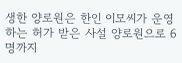생한 양로원은 한인 이모씨가 운영하는 허가 받은 사설 양로원으로 6명까지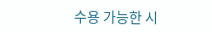수용 가능한 시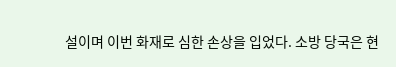설이며 이번 화재로 심한 손상을 입었다. 소방 당국은 현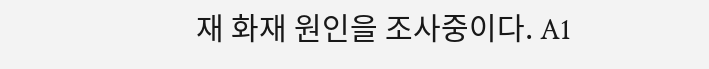재 화재 원인을 조사중이다. A1